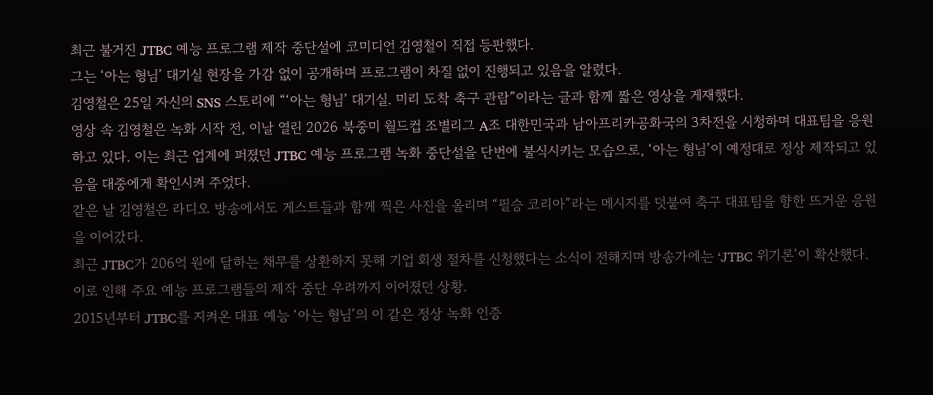최근 불거진 JTBC 예능 프로그램 제작 중단설에 코미디언 김영철이 직접 등판했다.
그는 ‘아는 형님’ 대기실 현장을 가감 없이 공개하며 프로그램이 차질 없이 진행되고 있음을 알렸다.
김영철은 25일 자신의 SNS 스토리에 “‘아는 형님’ 대기실. 미리 도착 축구 관람”이라는 글과 함께 짧은 영상을 게재했다.
영상 속 김영철은 녹화 시작 전, 이날 열린 2026 북중미 월드컵 조별리그 A조 대한민국과 남아프리카공화국의 3차전을 시청하며 대표팀을 응원하고 있다. 이는 최근 업계에 퍼졌던 JTBC 예능 프로그램 녹화 중단설을 단번에 불식시키는 모습으로, ‘아는 형님’이 예정대로 정상 제작되고 있음을 대중에게 확인시켜 주었다.
같은 날 김영철은 라디오 방송에서도 게스트들과 함께 찍은 사진을 올리며 “필승 코리아”라는 메시지를 덧붙여 축구 대표팀을 향한 뜨거운 응원을 이어갔다.
최근 JTBC가 206억 원에 달하는 채무를 상환하지 못해 기업 회생 절차를 신청했다는 소식이 전해지며 방송가에는 ‘JTBC 위기론’이 확산했다. 이로 인해 주요 예능 프로그램들의 제작 중단 우려까지 이어졌던 상황.
2015년부터 JTBC를 지켜온 대표 예능 ‘아는 형님’의 이 같은 정상 녹화 인증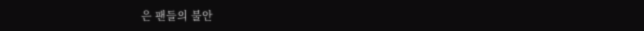은 팬들의 불안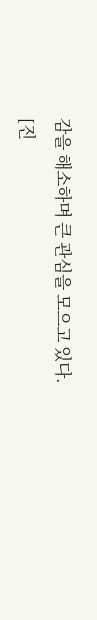감을 해소하며 큰 관심을 모으고 있다.
[진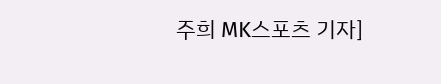주희 MK스포츠 기자]